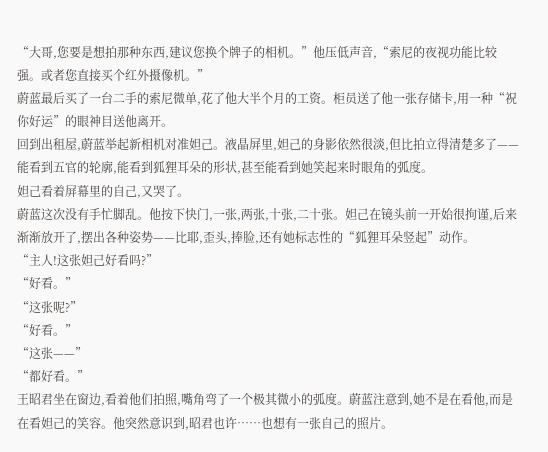“大哥,您要是想拍那种东西,建议您换个牌子的相机。”他压低声音,“索尼的夜视功能比较强。或者您直接买个红外摄像机。”
蔚蓝最后买了一台二手的索尼微单,花了他大半个月的工资。柜员送了他一张存储卡,用一种“祝你好运”的眼神目送他离开。
回到出租屋,蔚蓝举起新相机对准妲己。液晶屏里,妲己的身影依然很淡,但比拍立得清楚多了——能看到五官的轮廓,能看到狐狸耳朵的形状,甚至能看到她笑起来时眼角的弧度。
妲己看着屏幕里的自己,又哭了。
蔚蓝这次没有手忙脚乱。他按下快门,一张,两张,十张,二十张。妲己在镜头前一开始很拘谨,后来渐渐放开了,摆出各种姿势——比耶,歪头,捧脸,还有她标志性的“狐狸耳朵竖起”动作。
“主人!这张妲己好看吗?”
“好看。”
“这张呢?”
“好看。”
“这张——”
“都好看。”
王昭君坐在窗边,看着他们拍照,嘴角弯了一个极其微小的弧度。蔚蓝注意到,她不是在看他,而是在看妲己的笑容。他突然意识到,昭君也许……也想有一张自己的照片。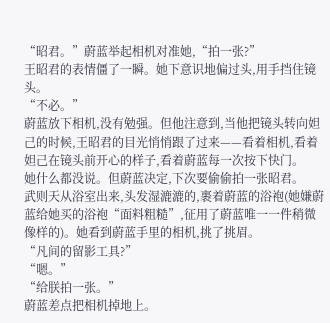“昭君。”蔚蓝举起相机对准她,“拍一张?”
王昭君的表情僵了一瞬。她下意识地偏过头,用手挡住镜头。
“不必。”
蔚蓝放下相机,没有勉强。但他注意到,当他把镜头转向妲己的时候,王昭君的目光悄悄跟了过来——看着相机,看着妲己在镜头前开心的样子,看着蔚蓝每一次按下快门。
她什么都没说。但蔚蓝决定,下次要偷偷拍一张昭君。
武则天从浴室出来,头发湿漉漉的,裹着蔚蓝的浴袍(她嫌蔚蓝给她买的浴袍“面料粗糙”,征用了蔚蓝唯一一件稍微像样的)。她看到蔚蓝手里的相机,挑了挑眉。
“凡间的留影工具?”
“嗯。”
“给朕拍一张。”
蔚蓝差点把相机掉地上。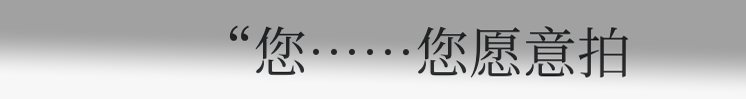“您……您愿意拍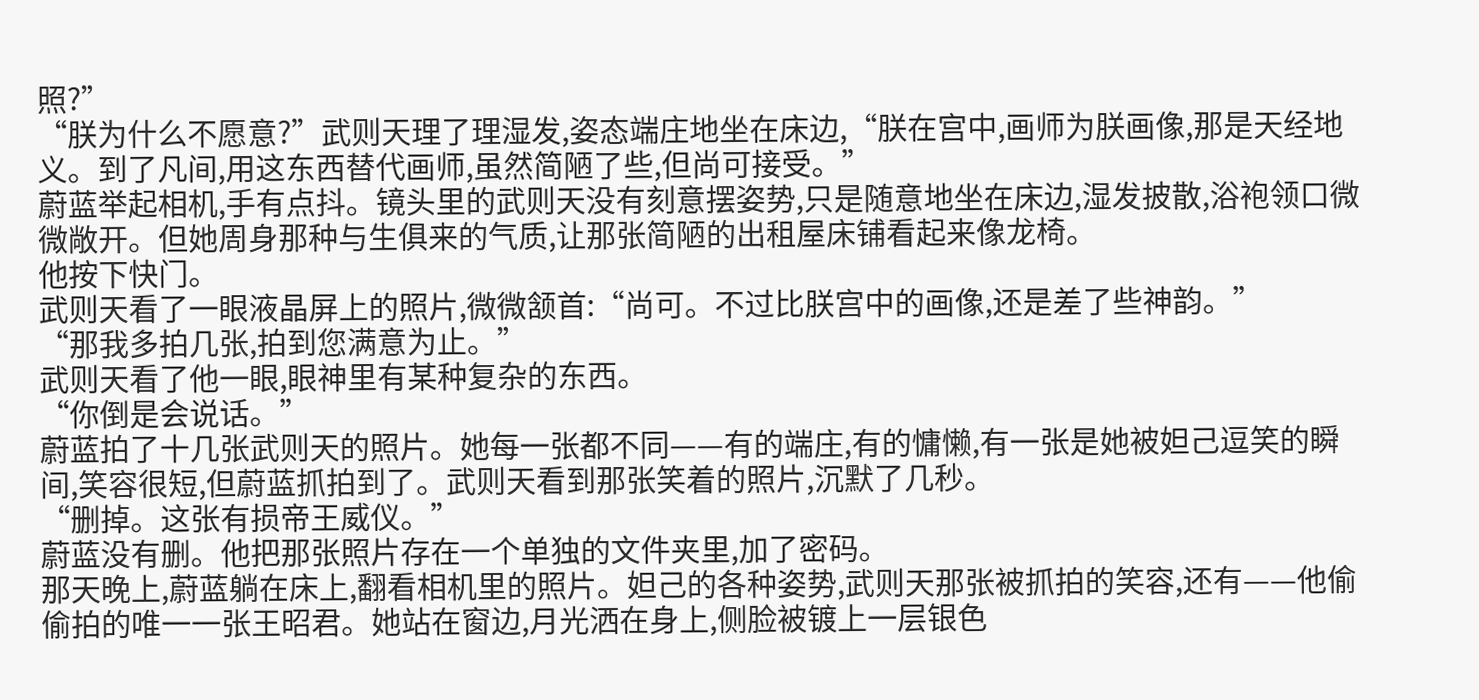照?”
“朕为什么不愿意?”武则天理了理湿发,姿态端庄地坐在床边,“朕在宫中,画师为朕画像,那是天经地义。到了凡间,用这东西替代画师,虽然简陋了些,但尚可接受。”
蔚蓝举起相机,手有点抖。镜头里的武则天没有刻意摆姿势,只是随意地坐在床边,湿发披散,浴袍领口微微敞开。但她周身那种与生俱来的气质,让那张简陋的出租屋床铺看起来像龙椅。
他按下快门。
武则天看了一眼液晶屏上的照片,微微颔首:“尚可。不过比朕宫中的画像,还是差了些神韵。”
“那我多拍几张,拍到您满意为止。”
武则天看了他一眼,眼神里有某种复杂的东西。
“你倒是会说话。”
蔚蓝拍了十几张武则天的照片。她每一张都不同——有的端庄,有的慵懒,有一张是她被妲己逗笑的瞬间,笑容很短,但蔚蓝抓拍到了。武则天看到那张笑着的照片,沉默了几秒。
“删掉。这张有损帝王威仪。”
蔚蓝没有删。他把那张照片存在一个单独的文件夹里,加了密码。
那天晚上,蔚蓝躺在床上,翻看相机里的照片。妲己的各种姿势,武则天那张被抓拍的笑容,还有——他偷偷拍的唯一一张王昭君。她站在窗边,月光洒在身上,侧脸被镀上一层银色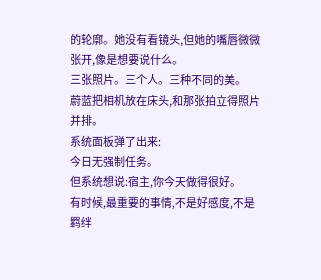的轮廓。她没有看镜头,但她的嘴唇微微张开,像是想要说什么。
三张照片。三个人。三种不同的美。
蔚蓝把相机放在床头,和那张拍立得照片并排。
系统面板弹了出来:
今日无强制任务。
但系统想说:宿主,你今天做得很好。
有时候,最重要的事情,不是好感度,不是羁绊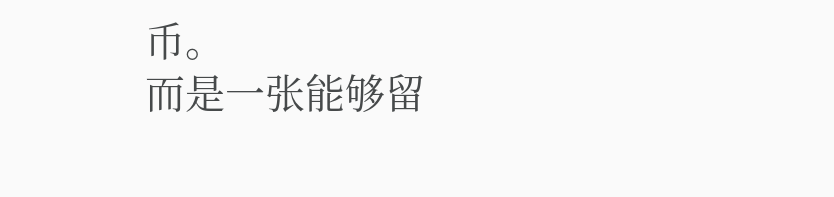币。
而是一张能够留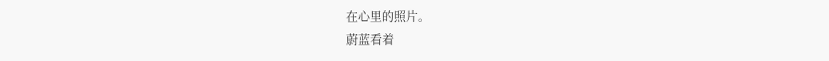在心里的照片。
蔚蓝看着